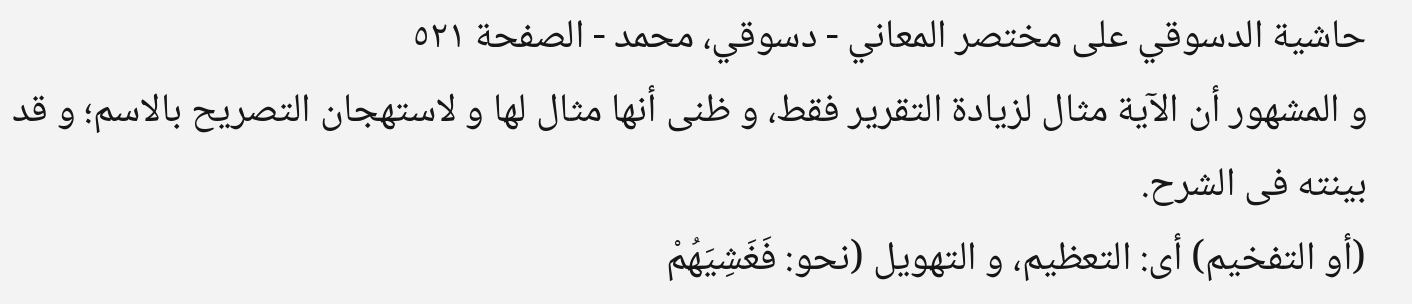حاشية الدسوقي على مختصر المعاني - دسوقي، محمد - الصفحة ٥٢١
و المشهور أن الآية مثال لزيادة التقرير فقط، و ظنى أنها مثال لها و لاستهجان التصريح بالاسم؛ و قد بينته فى الشرح.
(أو التفخيم) أى: التعظيم، و التهويل (نحو: فَغَشِيَهُمْ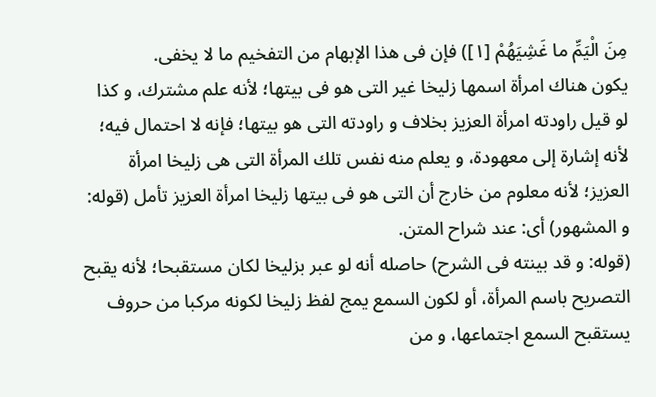مِنَ الْيَمِّ ما غَشِيَهُمْ [١]) فإن فى هذا الإبهام من التفخيم ما لا يخفى.
يكون هناك امرأة اسمها زليخا غير التى هو فى بيتها؛ لأنه علم مشترك، و كذا لو قيل راودته امرأة العزيز بخلاف و راودته التى هو بيتها؛ فإنه لا احتمال فيه؛ لأنه إشارة إلى معهودة، و يعلم منه نفس تلك المرأة التى هى زليخا امرأة العزيز؛ لأنه معلوم من خارج أن التى هو فى بيتها زليخا امرأة العزيز تأمل (قوله: و المشهور) أى: عند شراح المتن.
(قوله: و قد بينته فى الشرح) حاصله أنه لو عبر بزليخا لكان مستقبحا؛ لأنه يقبح التصريح باسم المرأة، أو لكون السمع يمج لفظ زليخا لكونه مركبا من حروف يستقبح السمع اجتماعها، و من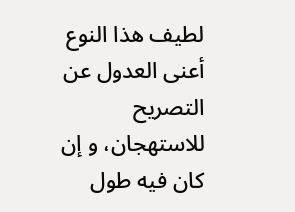لطيف هذا النوع أعنى العدول عن التصريح للاستهجان، و إن كان فيه طول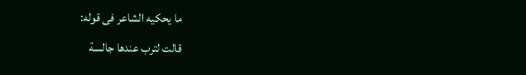ما يحكيه الشاعر فى قوله:
قالت لترب عندها جالسة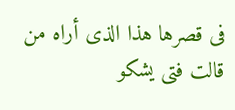فى قصرها هذا الذى أراه من
قالت فتى يشكو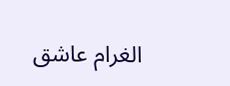الغرام عاشق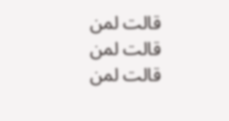قالت لمن قالت لمن قالت لمن